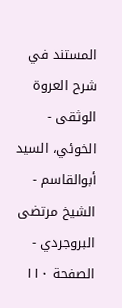المستند في شرح العروة الوثقى - الخوئي، السيد أبوالقاسم - الشيخ مرتضى البروجردي - الصفحة ١١٠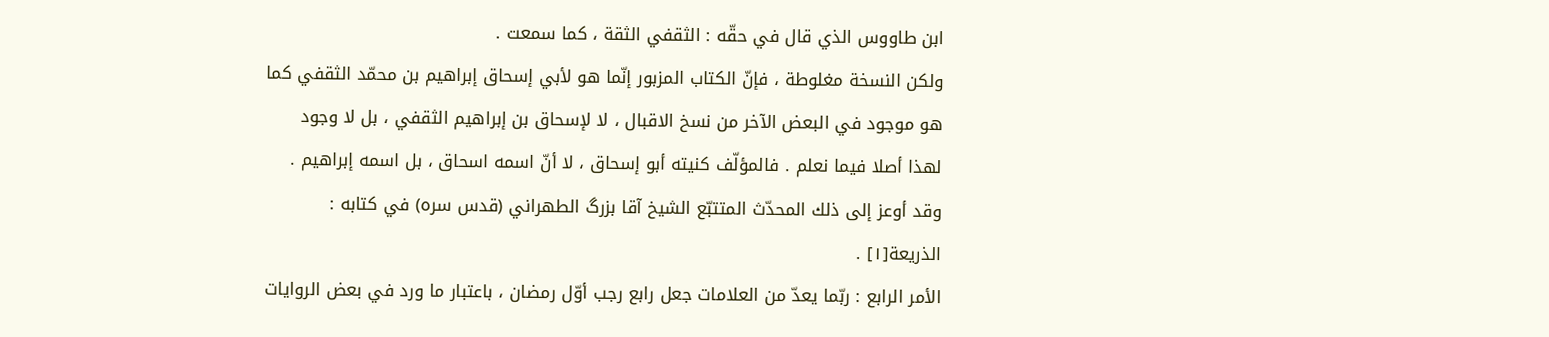ابن طاووس الذي قال في حقّه : الثقفي الثقة ، كما سمعت .
ولكن النسخة مغلوطة ، فإنّ الكتاب المزبور إنّما هو لأبي إسحاق إبراهيم بن محمّد الثقفي كما هو موجود في البعض الآخر من نسخ الاقبال ، لا لإسحاق بن إبراهيم الثقفي ، بل لا وجود لهذا أصلا فيما نعلم . فالمؤلّف كنيته أبو إسحاق ، لا أنّ اسمه اسحاق ، بل اسمه إبراهيم .
وقد أوعز إلى ذلك المحدّث المتتبّع الشيخ آقا بزرگ الطهراني (قدس سره) في كتابه : الذريعة[١] .
الأمر الرابع : ربّما يعدّ من العلامات جعل رابع رجب أوّل رمضان ، باعتبار ما ورد في بعض الروايات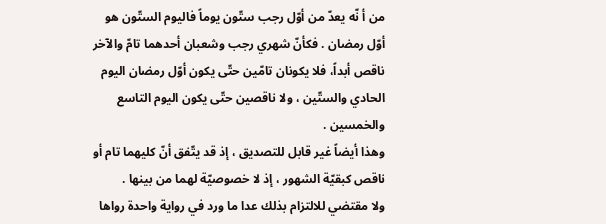من أ نّه يعدّ من أوّل رجب ستّون يوماً فاليوم الستّون هو أوّل رمضان . فكأنّ شهري رجب وشعبان أحدهما تامّ والآخر ناقص أبداً، فلا يكونان تامّين حتّى يكون أوّل رمضان اليوم الحادي والستّين ، ولا ناقصين حتّى يكون اليوم التاسع والخمسين .
وهذا أيضاً غير قابل للتصديق ، إذ قد يتّفق أنّ كليهما تام أو ناقص كبقيّة الشهور ، إذ لا خصوصيّة لهما من بينها .
ولا مقتضي للالتزام بذلك عدا ما ورد في رواية واحدة رواها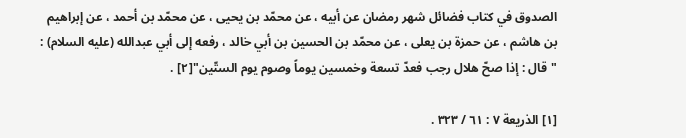الصدوق في كتاب فضائل شهر رمضان عن أبيه ، عن محمّد بن يحيى ، عن محمّد بن أحمد ، عن إبراهيم بن هاشم ، عن حمزة بن يعلى ، عن محمّد بن الحسين بن أبي خالد ، رفعه إلى أبي عبدالله (عليه السلام) : "قال : إذا صحّ هلال رجب فعدّ تسعة وخمسين يوماً وصوم يوم الستّين"[٢] .

[١] الذريعة ٧ : ٦١ / ٣٢٣ .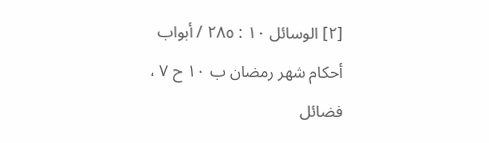[٢] الوسائل ١٠ : ٢٨٥ / أبواب أحكام شهر رمضان ب ١٠ ح ٧ ، فضائل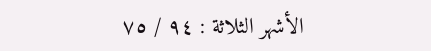الأشهر الثلاثة : ٩٤ / ٧٥